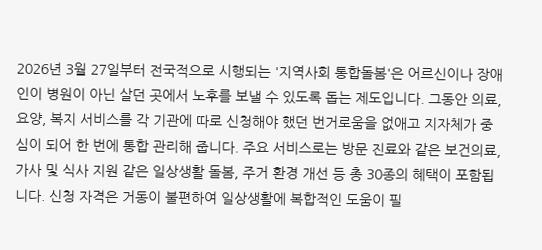2026년 3월 27일부터 전국적으로 시행되는 '지역사회 통합돌봄'은 어르신이나 장애인이 병원이 아닌 살던 곳에서 노후를 보낼 수 있도록 돕는 제도입니다. 그동안 의료, 요양, 복지 서비스를 각 기관에 따로 신청해야 했던 번거로움을 없애고 지자체가 중심이 되어 한 번에 통합 관리해 줍니다. 주요 서비스로는 방문 진료와 같은 보건의료, 가사 및 식사 지원 같은 일상생활 돌봄, 주거 환경 개선 등 총 30종의 혜택이 포함됩니다. 신청 자격은 거동이 불편하여 일상생활에 복합적인 도움이 필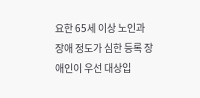요한 65세 이상 노인과 장애 정도가 심한 등록 장애인이 우선 대상입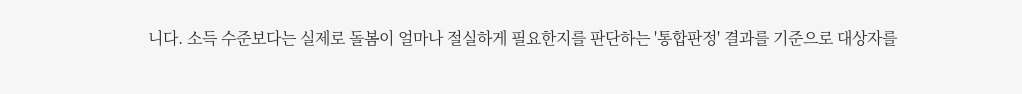니다. 소득 수준보다는 실제로 돌봄이 얼마나 절실하게 필요한지를 판단하는 '통합판정' 결과를 기준으로 대상자를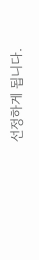선정하게 됩니다.